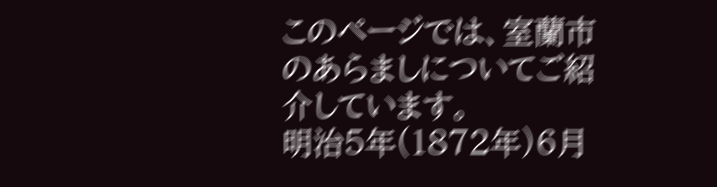このページでは、室蘭市のあらましについてご紹介しています。
明治5年(1872年)6月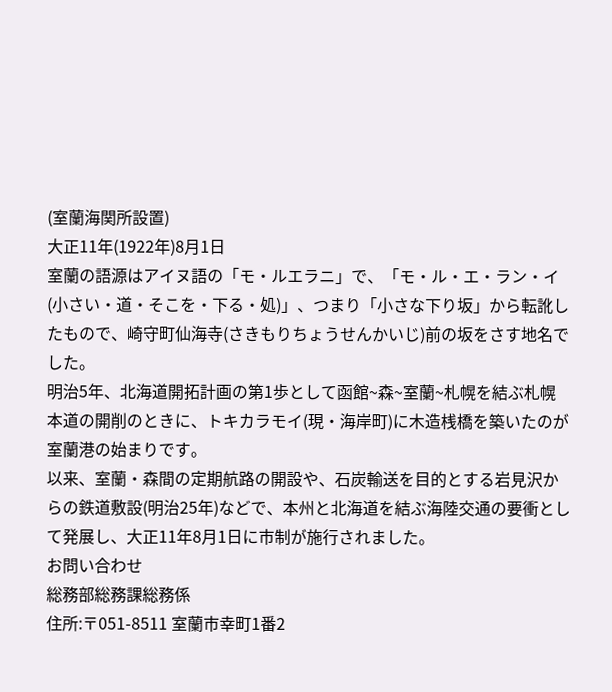(室蘭海関所設置)
大正11年(1922年)8月1日
室蘭の語源はアイヌ語の「モ・ルエラニ」で、「モ・ル・エ・ラン・イ(小さい・道・そこを・下る・処)」、つまり「小さな下り坂」から転訛したもので、崎守町仙海寺(さきもりちょうせんかいじ)前の坂をさす地名でした。
明治5年、北海道開拓計画の第1歩として函館~森~室蘭~札幌を結ぶ札幌本道の開削のときに、トキカラモイ(現・海岸町)に木造桟橋を築いたのが室蘭港の始まりです。
以来、室蘭・森間の定期航路の開設や、石炭輸送を目的とする岩見沢からの鉄道敷設(明治25年)などで、本州と北海道を結ぶ海陸交通の要衝として発展し、大正11年8月1日に市制が施行されました。
お問い合わせ
総務部総務課総務係
住所:〒051-8511 室蘭市幸町1番2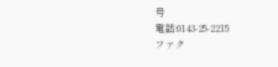号
電話:0143-25-2215
ファク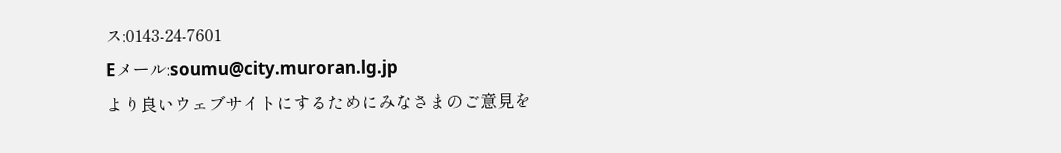ス:0143-24-7601
Eメール:soumu@city.muroran.lg.jp
より良いウェブサイトにするためにみなさまのご意見を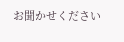お聞かせください